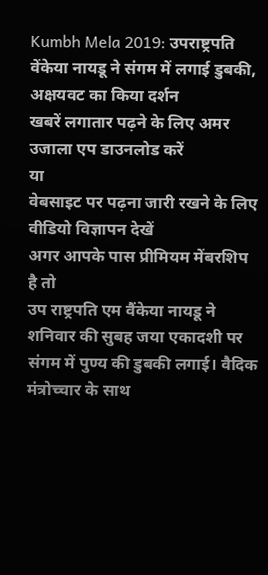Kumbh Mela 2019: उपराष्ट्रपति वेंकेया नायडू ने संगम में लगाई डुबकी, अक्षयवट का किया दर्शन
खबरें लगातार पढ़ने के लिए अमर उजाला एप डाउनलोड करें
या
वेबसाइट पर पढ़ना जारी रखने के लिए वीडियो विज्ञापन देखें
अगर आपके पास प्रीमियम मेंबरशिप है तो
उप राष्ट्रपति एम वैंकेया नायडू ने शनिवार की सुबह जया एकादशी पर संगम में पुण्य की डुबकी लगाई। वैदिक मंत्रोच्चार के साथ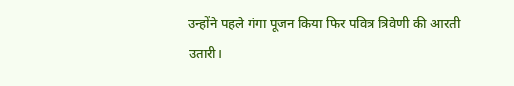उन्होंने पहले गंगा पूजन किया फिर पवित्र त्रिवेणी की आरती उतारी।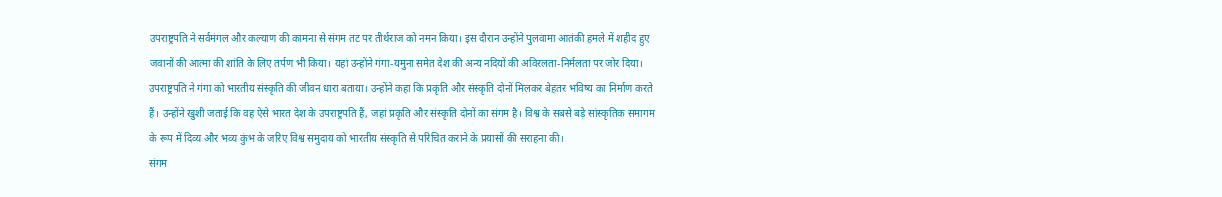उपराष्ट्रपति ने सर्वमंगल और कल्याण की कामना से संगम तट पर तीर्थराज को नमन किया। इस दौरान उन्होंने पुलवामा आतंकी हमले में शहीद हुए जवानों की आत्मा की शांति के लिए तर्पण भी किया। यहां उन्होंने गंगा-यमुना समेत देश की अन्य नदियों की अविरलता-निर्मलता पर जोर दिया।
उपराष्ट्रपति ने गंगा को भारतीय संस्कृति की जीवन धारा बताया। उन्होंने कहा कि प्रकृति और संस्कृति दोनों मिलकर बेहतर भविष्य का निर्माण करते हैं। उन्होंने खुशी जताई कि वह ऐसे भारत देश के उपराष्ट्रपति हैं, जहां प्रकृति और संस्कृति दोनों का संगम है। विश्व के सबसे बड़े सांस्कृतिक समागम के रूप में दिव्य और भव्य कुंभ के जरिए विश्व समुदाय को भारतीय संस्कृति से परिचित कराने के प्रयासों की सराहना की।
संगम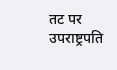तट पर उपराष्ट्रपति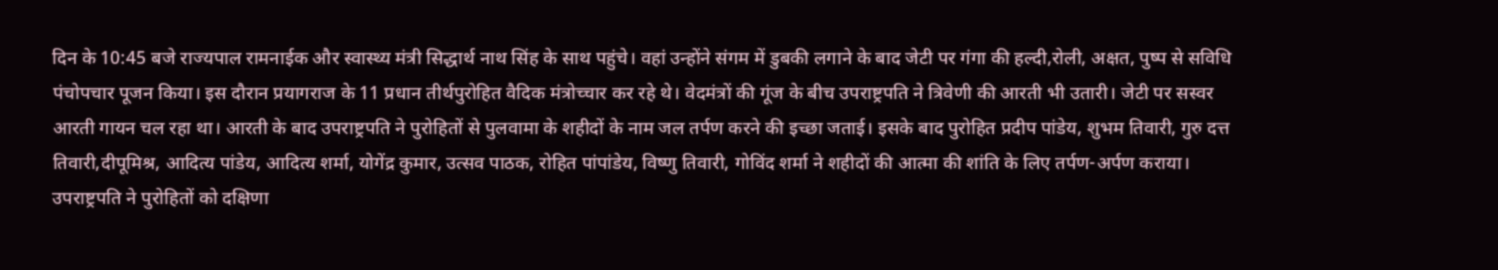दिन के 10:45 बजे राज्यपाल रामनाईक और स्वास्थ्य मंत्री सिद्धार्थ नाथ सिंह के साथ पहुंचे। वहां उन्होंने संगम में डुबकी लगाने के बाद जेटी पर गंगा की हल्दी,रोली, अक्षत, पुष्प से सविधि पंचोपचार पूजन किया। इस दौरान प्रयागराज के 11 प्रधान तीर्थपुरोहित वैदिक मंत्रोच्चार कर रहे थे। वेदमंत्रों की गूंज के बीच उपराष्ट्रपति ने त्रिवेणी की आरती भी उतारी। जेटी पर सस्वर आरती गायन चल रहा था। आरती के बाद उपराष्ट्रपति ने पुरोहितों से पुलवामा के शहीदों के नाम जल तर्पण करने की इच्छा जताई। इसके बाद पुरोहित प्रदीप पांडेय, शुभम तिवारी, गुरु दत्त तिवारी,दीपूमिश्र, आदित्य पांडेय, आदित्य शर्मा, योगेंद्र कुमार, उत्सव पाठक, रोहित पांपांडेय, विष्णु तिवारी, गोविंद शर्मा ने शहीदों की आत्मा की शांति के लिए तर्पण-अर्पण कराया। उपराष्ट्रपति ने पुरोहितों को दक्षिणा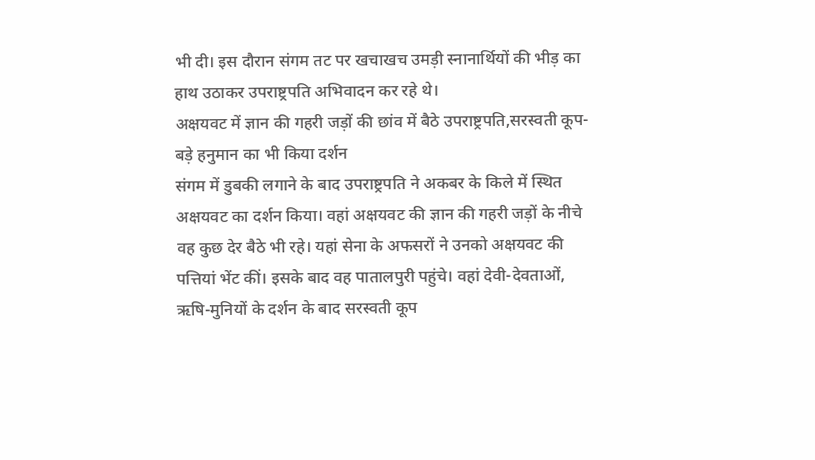भी दी। इस दौरान संगम तट पर खचाखच उमड़ी स्नानार्थियों की भीड़ का हाथ उठाकर उपराष्ट्रपति अभिवादन कर रहे थे।
अक्षयवट में ज्ञान की गहरी जड़ों की छांव में बैठे उपराष्ट्रपति,सरस्वती कूप-बड़े हनुमान का भी किया दर्शन
संगम में डुबकी लगाने के बाद उपराष्ट्रपति ने अकबर के किले में स्थित अक्षयवट का दर्शन किया। वहां अक्षयवट की ज्ञान की गहरी जड़ों के नीचे वह कुछ देर बैठे भी रहे। यहां सेना के अफसरों ने उनको अक्षयवट की पत्तियां भेंट कीं। इसके बाद वह पातालपुरी पहुंचे। वहां देवी-देवताओं, ऋषि-मुनियों के दर्शन के बाद सरस्वती कूप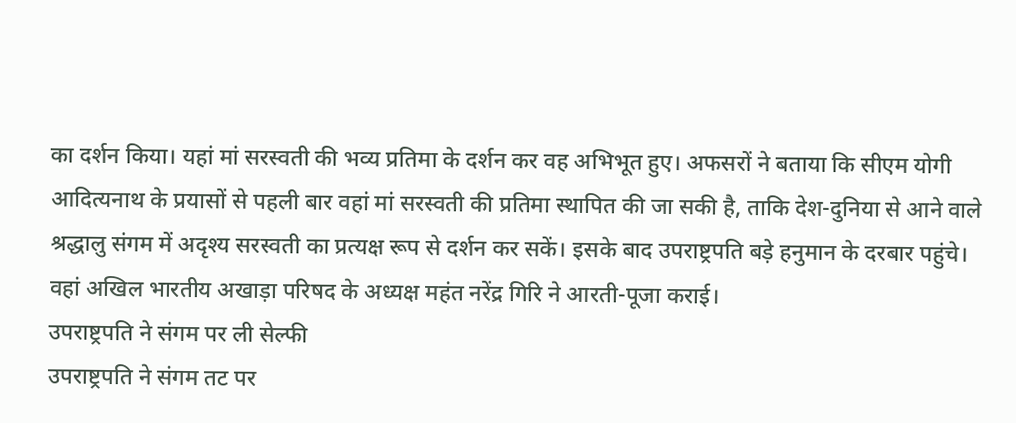का दर्शन किया। यहां मां सरस्वती की भव्य प्रतिमा के दर्शन कर वह अभिभूत हुए। अफसरों ने बताया कि सीएम योगी आदित्यनाथ के प्रयासों से पहली बार वहां मां सरस्वती की प्रतिमा स्थापित की जा सकी है, ताकि देश-दुनिया से आने वाले श्रद्धालु संगम में अदृश्य सरस्वती का प्रत्यक्ष रूप से दर्शन कर सकें। इसके बाद उपराष्ट्रपति बड़े हनुमान के दरबार पहुंचे। वहां अखिल भारतीय अखाड़ा परिषद के अध्यक्ष महंत नरेंद्र गिरि ने आरती-पूजा कराई।
उपराष्ट्रपति ने संगम पर ली सेल्फी
उपराष्ट्रपति ने संगम तट पर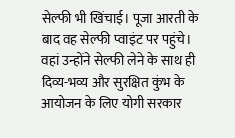सेल्फी भी खिंचाई। पूजा आरती के बाद वह सेल्फी प्वाइंट पर पहुंचे। वहां उन्होंने सेल्फी लेने के साथ ही दिव्य-भव्य और सुरक्षित कुंभ के आयोजन के लिए योगी सरकार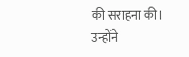की सराहना की। उन्होंने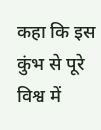कहा कि इस कुंभ से पूरे विश्व में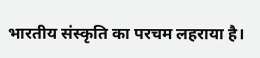भारतीय संस्कृति का परचम लहराया है।